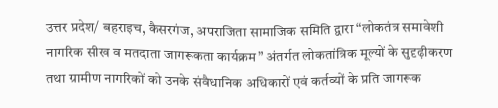उत्तर प्रदेश/ बहराइच, कैसरगंज, अपराजिता सामाजिक समिति द्वारा “लोकतंत्र समावेशी नागरिक सीख व मतदाता जागरूकता कार्यक्रम” अंतर्गत लोकतांत्रिक मूल्यों के सुदृढ़ीकरण तथा ग्रामीण नागरिकों को उनके संवैधानिक अधिकारों एवं कर्तव्यों के प्रति जागरूक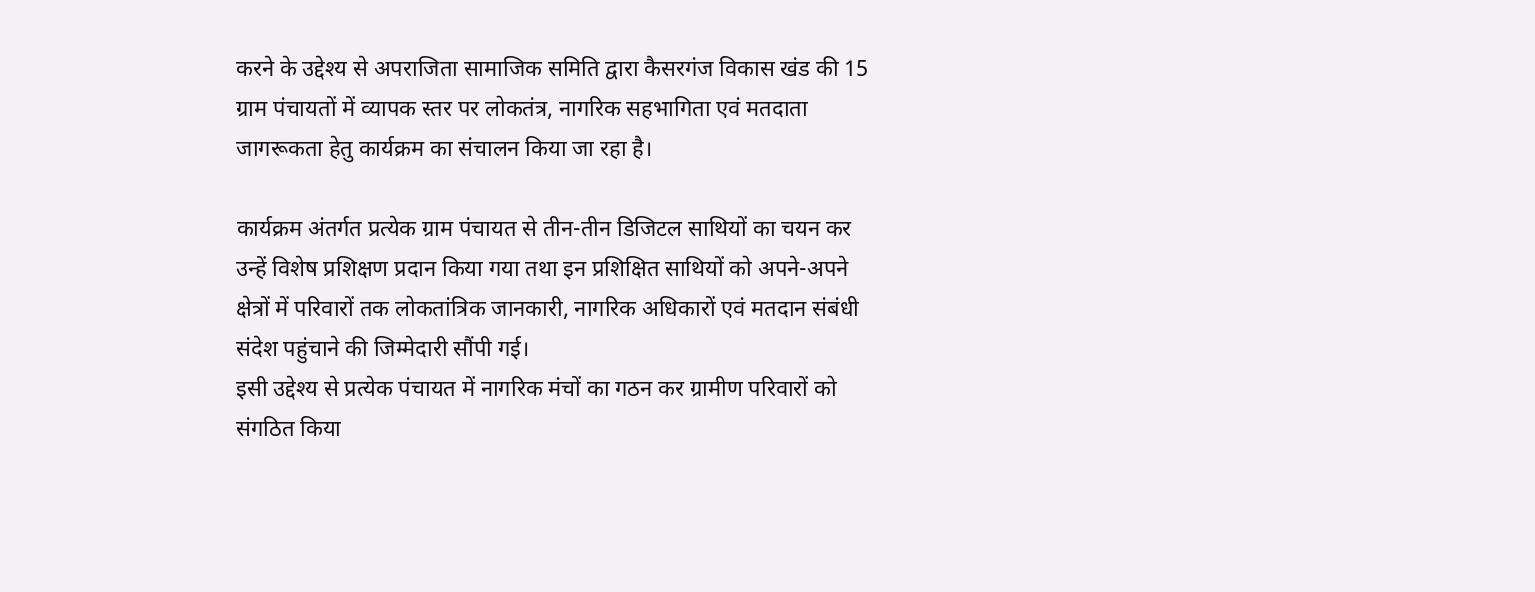करने के उद्देश्य से अपराजिता सामाजिक समिति द्वारा कैसरगंज विकास खंड की 15 ग्राम पंचायतों में व्यापक स्तर पर लोकतंत्र, नागरिक सहभागिता एवं मतदाता जागरूकता हेतु कार्यक्रम का संचालन किया जा रहा है।

कार्यक्रम अंतर्गत प्रत्येक ग्राम पंचायत से तीन-तीन डिजिटल साथियों का चयन कर उन्हें विशेष प्रशिक्षण प्रदान किया गया तथा इन प्रशिक्षित साथियों को अपने-अपने क्षेत्रों में परिवारों तक लोकतांत्रिक जानकारी, नागरिक अधिकारों एवं मतदान संबंधी संदेश पहुंचाने की जिम्मेदारी सौंपी गई।
इसी उद्देश्य से प्रत्येक पंचायत में नागरिक मंचों का गठन कर ग्रामीण परिवारों को संगठित किया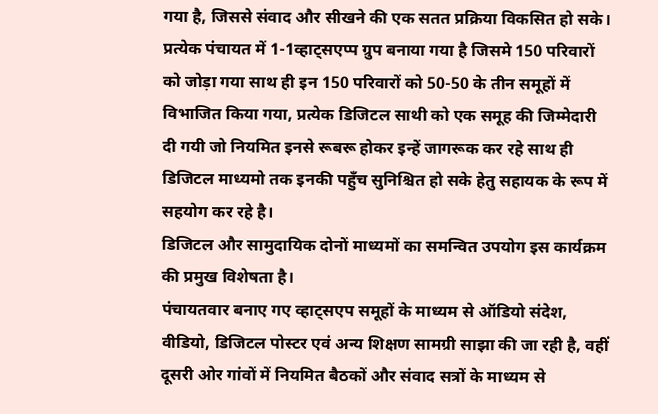गया है, जिससे संवाद और सीखने की एक सतत प्रक्रिया विकसित हो सके।
प्रत्येक पंचायत में 1-1व्हाट्सएप्प ग्रुप बनाया गया है जिसमे 150 परिवारों को जोड़ा गया साथ ही इन 150 परिवारों को 50-50 के तीन समूहों में विभाजित किया गया, प्रत्येक डिजिटल साथी को एक समूह की जिम्मेदारी दी गयी जो नियमित इनसे रूबरू होकर इन्हें जागरूक कर रहे साथ ही डिजिटल माध्यमो तक इनकी पहुँच सुनिश्चित हो सके हेतु सहायक के रूप में सहयोग कर रहे है।
डिजिटल और सामुदायिक दोनों माध्यमों का समन्वित उपयोग इस कार्यक्रम की प्रमुख विशेषता है।
पंचायतवार बनाए गए व्हाट्सएप समूहों के माध्यम से ऑडियो संदेश, वीडियो, डिजिटल पोस्टर एवं अन्य शिक्षण सामग्री साझा की जा रही है, वहीं दूसरी ओर गांवों में नियमित बैठकों और संवाद सत्रों के माध्यम से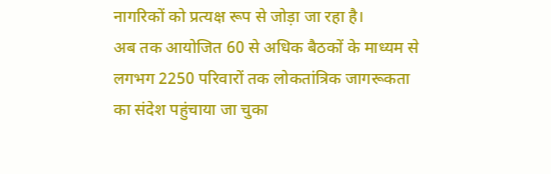नागरिकों को प्रत्यक्ष रूप से जोड़ा जा रहा है।
अब तक आयोजित 60 से अधिक बैठकों के माध्यम से लगभग 2250 परिवारों तक लोकतांत्रिक जागरूकता का संदेश पहुंचाया जा चुका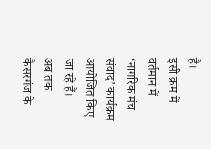है।
इसी क्रम में वर्तमान में ‘नागरिक मंच संवाद’ कार्यक्रम आयोजित किए जा रहे हैं।
अब तक कैसरगंज के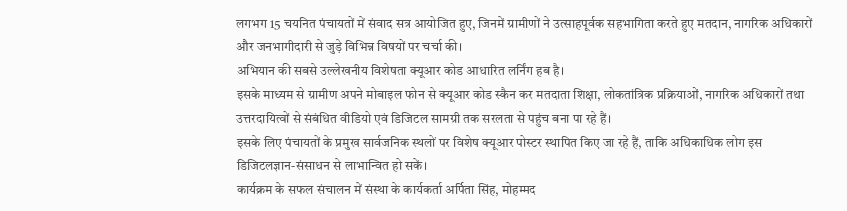लगभग 15 चयनित पंचायतों में संवाद सत्र आयोजित हुए, जिनमें ग्रामीणों ने उत्साहपूर्वक सहभागिता करते हुए मतदान, नागरिक अधिकारों और जनभागीदारी से जुड़े विभिन्न विषयों पर चर्चा की।
अभियान की सबसे उल्लेखनीय विशेषता क्यूआर कोड आधारित लर्निंग हब है।
इसके माध्यम से ग्रामीण अपने मोबाइल फोन से क्यूआर कोड स्कैन कर मतदाता शिक्षा, लोकतांत्रिक प्रक्रियाओं, नागरिक अधिकारों तथा उत्तरदायित्वों से संबंधित वीडियो एवं डिजिटल सामग्री तक सरलता से पहुंच बना पा रहे हैं।
इसके लिए पंचायतों के प्रमुख सार्वजनिक स्थलों पर विशेष क्यूआर पोस्टर स्थापित किए जा रहे हैं, ताकि अधिकाधिक लोग इस डिजिटलज्ञान-संसाधन से लाभान्वित हो सकें।
कार्यक्रम के सफल संचालन में संस्था के कार्यकर्ता अर्पिता सिंह, मोहम्मद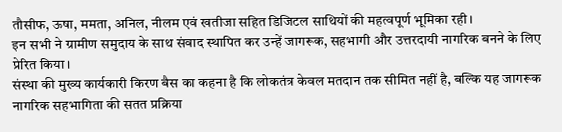तौसीफ, ऊषा, ममता, अनिल, नीलम एवं खतीजा सहित डिजिटल साथियों की महत्वपूर्ण भूमिका रही।
इन सभी ने ग्रामीण समुदाय के साथ संवाद स्थापित कर उन्हें जागरूक, सहभागी और उत्तरदायी नागरिक बनने के लिए प्रेरित किया।
संस्था की मुख्य कार्यकारी किरण बैस का कहना है कि लोकतंत्र केवल मतदान तक सीमित नहीं है, बल्कि यह जागरूक नागरिक सहभागिता की सतत प्रक्रिया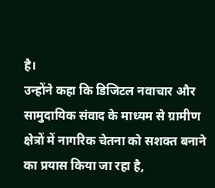है।
उन्होंने कहा कि डिजिटल नवाचार और सामुदायिक संवाद के माध्यम से ग्रामीण क्षेत्रों में नागरिक चेतना को सशक्त बनाने का प्रयास किया जा रहा है,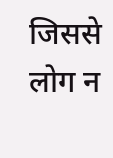जिससे लोग न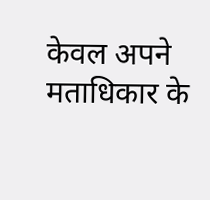केवल अपने मताधिकार के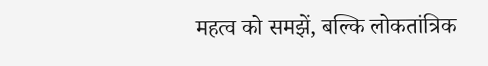महत्व को समझें, बल्कि लोकतांत्रिक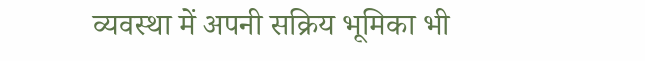व्यवस्था में अपनी सक्रिय भूमिका भी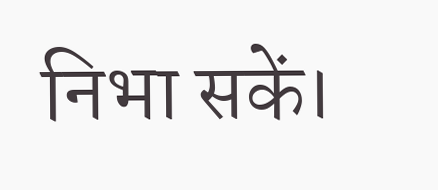निभा सकें।